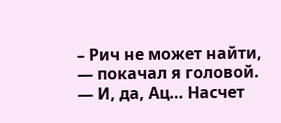– Рич не может найти, ― покачал я головой. ― И, да, Ац… Насчет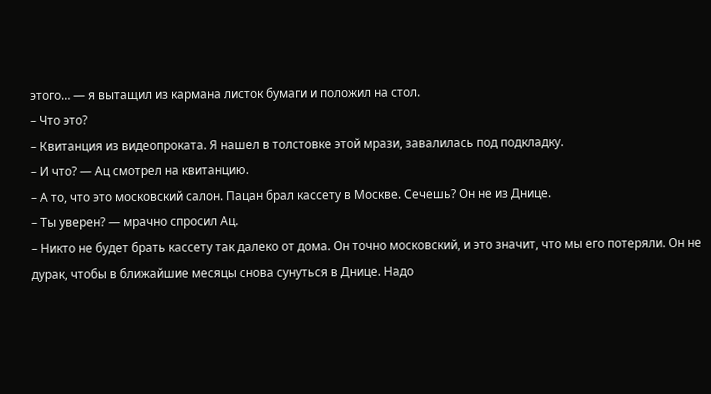этого… ― я вытащил из кармана листок бумаги и положил на стол.
– Что это?
– Квитанция из видеопроката. Я нашел в толстовке этой мрази, завалилась под подкладку.
– И что? ― Ац смотрел на квитанцию.
– А то, что это московский салон. Пацан брал кассету в Москве. Сечешь? Он не из Днице.
– Ты уверен? ― мрачно спросил Ац.
– Никто не будет брать кассету так далеко от дома. Он точно московский, и это значит, что мы его потеряли. Он не дурак, чтобы в ближайшие месяцы снова сунуться в Днице. Надо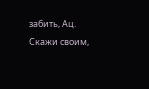забить, Ац. Скажи своим,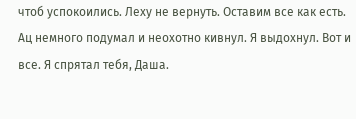чтоб успокоились. Леху не вернуть. Оставим все как есть.
Ац немного подумал и неохотно кивнул. Я выдохнул. Вот и все. Я спрятал тебя, Даша.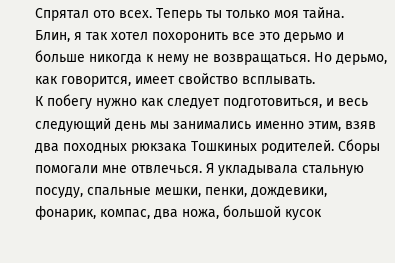Спрятал ото всех. Теперь ты только моя тайна.
Блин, я так хотел похоронить все это дерьмо и больше никогда к нему не возвращаться. Но дерьмо, как говорится, имеет свойство всплывать.
К побегу нужно как следует подготовиться, и весь следующий день мы занимались именно этим, взяв два походных рюкзака Тошкиных родителей. Сборы помогали мне отвлечься. Я укладывала стальную посуду, спальные мешки, пенки, дождевики, фонарик, компас, два ножа, большой кусок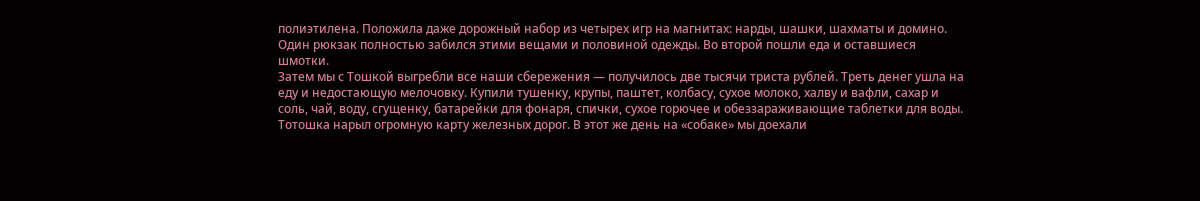полиэтилена. Положила даже дорожный набор из четырех игр на магнитах: нарды, шашки, шахматы и домино. Один рюкзак полностью забился этими вещами и половиной одежды. Во второй пошли еда и оставшиеся шмотки.
Затем мы с Тошкой выгребли все наши сбережения ― получилось две тысячи триста рублей. Треть денег ушла на еду и недостающую мелочовку. Купили тушенку, крупы, паштет, колбасу, сухое молоко, халву и вафли, сахар и соль, чай, воду, сгущенку, батарейки для фонаря, спички, сухое горючее и обеззараживающие таблетки для воды.
Тотошка нарыл огромную карту железных дорог. В этот же день на «собаке» мы доехали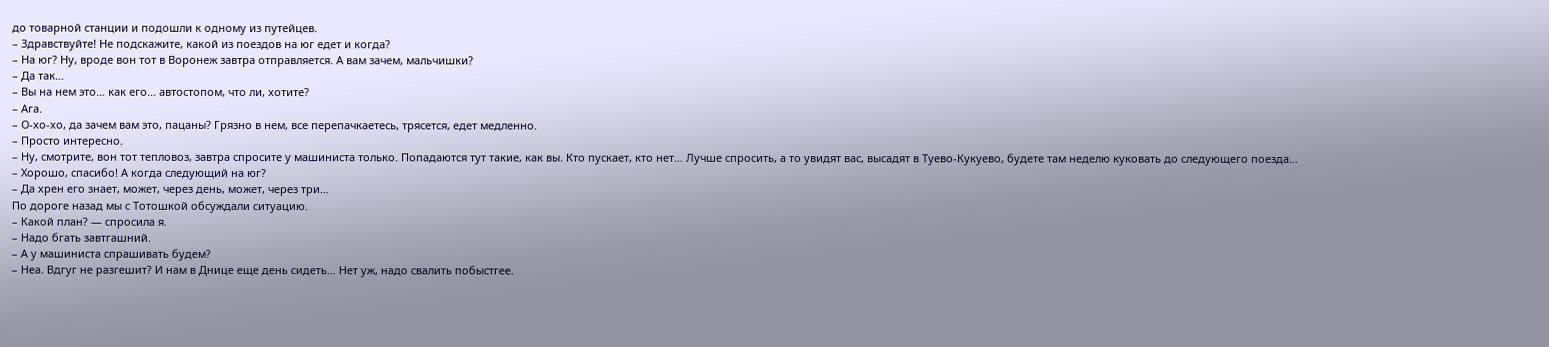до товарной станции и подошли к одному из путейцев.
– Здравствуйте! Не подскажите, какой из поездов на юг едет и когда?
– На юг? Ну, вроде вон тот в Воронеж завтра отправляется. А вам зачем, мальчишки?
– Да так…
– Вы на нем это… как его… автостопом, что ли, хотите?
– Ага.
– О-хо-хо, да зачем вам это, пацаны? Грязно в нем, все перепачкаетесь, трясется, едет медленно.
– Просто интересно.
– Ну, смотрите, вон тот тепловоз, завтра спросите у машиниста только. Попадаются тут такие, как вы. Кто пускает, кто нет… Лучше спросить, а то увидят вас, высадят в Туево-Кукуево, будете там неделю куковать до следующего поезда…
– Хорошо, спасибо! А когда следующий на юг?
– Да хрен его знает, может, через день, может, через три…
По дороге назад мы с Тотошкой обсуждали ситуацию.
– Какой план? ― спросила я.
– Надо бгать завтгашний.
– А у машиниста спрашивать будем?
– Неа. Вдгуг не разгешит? И нам в Днице еще день сидеть… Нет уж, надо свалить побыстгее.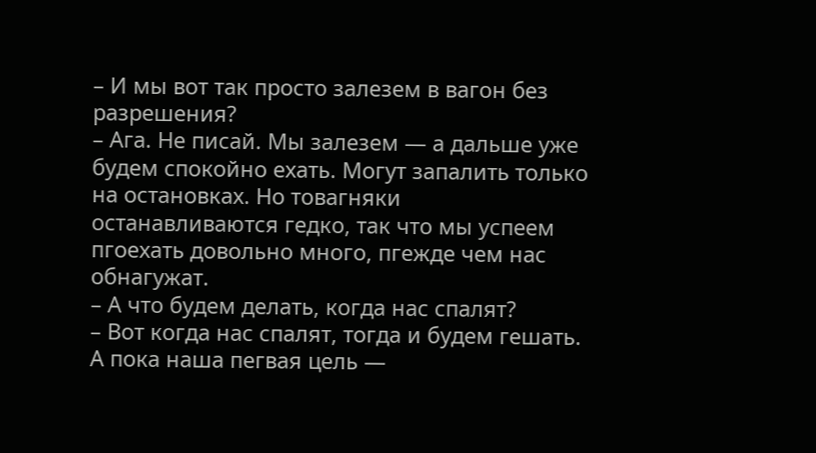– И мы вот так просто залезем в вагон без разрешения?
– Ага. Не писай. Мы залезем ― а дальше уже будем спокойно ехать. Могут запалить только на остановках. Но товагняки останавливаются гедко, так что мы успеем пгоехать довольно много, пгежде чем нас обнагужат.
– А что будем делать, когда нас спалят?
– Вот когда нас спалят, тогда и будем гешать. А пока наша пегвая цель ―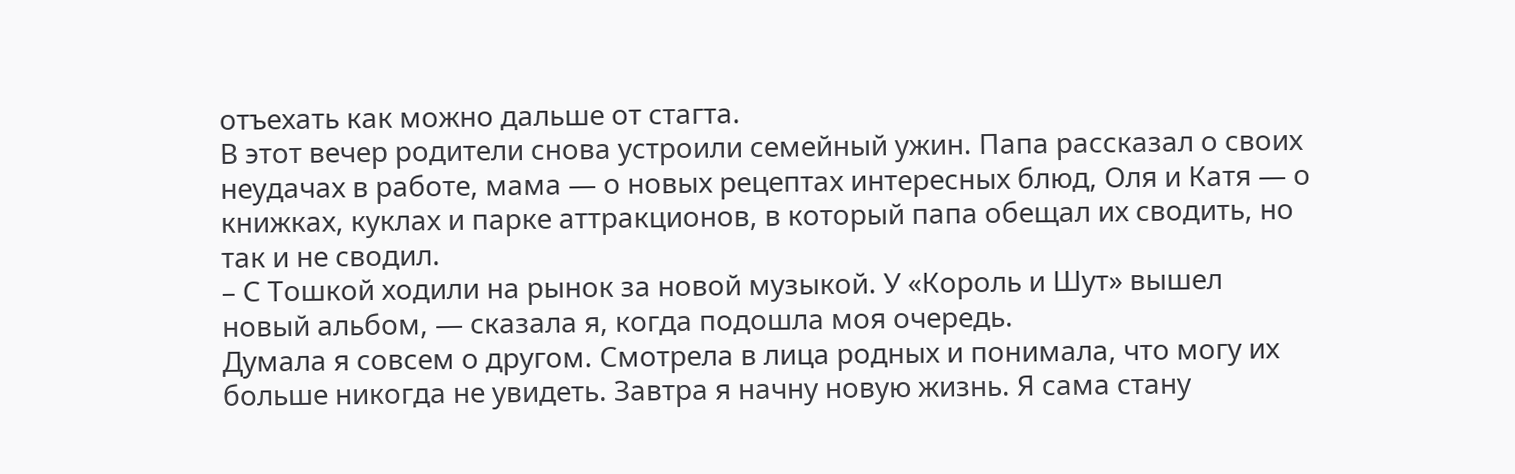отъехать как можно дальше от стагта.
В этот вечер родители снова устроили семейный ужин. Папа рассказал о своих неудачах в работе, мама ― о новых рецептах интересных блюд, Оля и Катя ― о книжках, куклах и парке аттракционов, в который папа обещал их сводить, но так и не сводил.
– С Тошкой ходили на рынок за новой музыкой. У «Король и Шут» вышел новый альбом, ― сказала я, когда подошла моя очередь.
Думала я совсем о другом. Смотрела в лица родных и понимала, что могу их больше никогда не увидеть. Завтра я начну новую жизнь. Я сама стану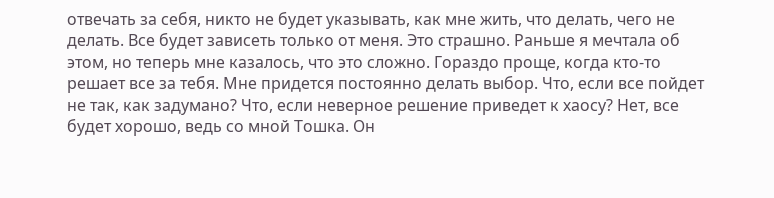отвечать за себя, никто не будет указывать, как мне жить, что делать, чего не делать. Все будет зависеть только от меня. Это страшно. Раньше я мечтала об этом, но теперь мне казалось, что это сложно. Гораздо проще, когда кто-то решает все за тебя. Мне придется постоянно делать выбор. Что, если все пойдет не так, как задумано? Что, если неверное решение приведет к хаосу? Нет, все будет хорошо, ведь со мной Тошка. Он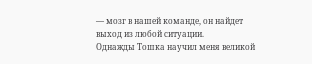― мозг в нашей команде, он найдет выход из любой ситуации.
Однажды Тошка научил меня великой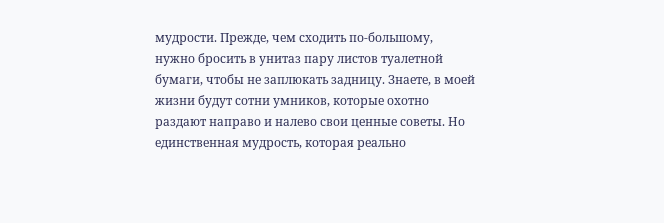мудрости. Прежде, чем сходить по-большому, нужно бросить в унитаз пару листов туалетной бумаги, чтобы не заплюкать задницу. Знаете, в моей жизни будут сотни умников, которые охотно раздают направо и налево свои ценные советы. Но единственная мудрость, которая реально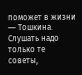поможет в жизни ― Тошкина. Слушать надо только те советы,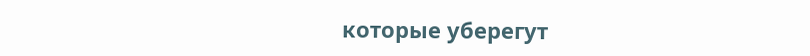которые уберегут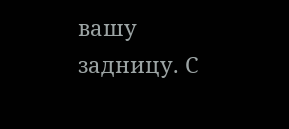вашу задницу. С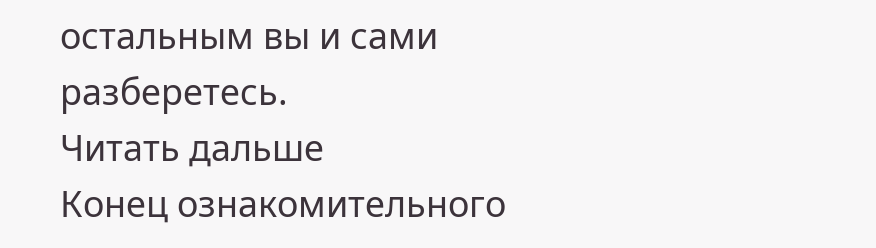остальным вы и сами разберетесь.
Читать дальше
Конец ознакомительного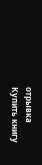отрывка
Купить книгу